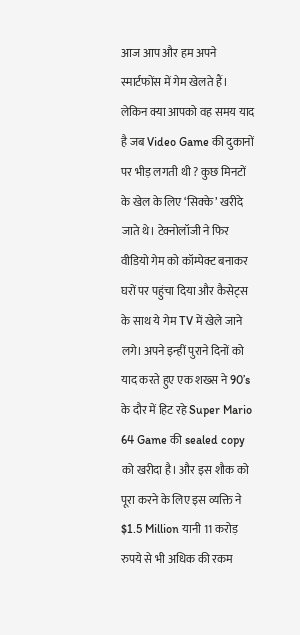आज आप और हम अपने स्मार्टफोंस में गेम खेलते हैं। लेकिन क्या आपको वह समय याद है जब Video Game की दुकानों पर भीड़ लगती थी ? कुछ मिनटों के खेल के लिए ‘सिक्के’ खरीदे जाते थे। टेक्नोलॉजी ने फिर वीडियो गेम को कॉम्पेक्ट बनाकर घरों पर पहुंचा दिया और कैसेट्स के साथ ये गेम TV में खेले जाने लगे। अपने इन्हीं पुराने दिनों को याद करते हुए एक शख्स ने 90’s के दौर में हिट रहे Super Mario 64 Game की sealed copy को खरीदा है। और इस शौक को पूरा करने के लिए इस व्यक्ति ने $1.5 Million यानी 11 करोड़ रुपये से भी अधिक की रकम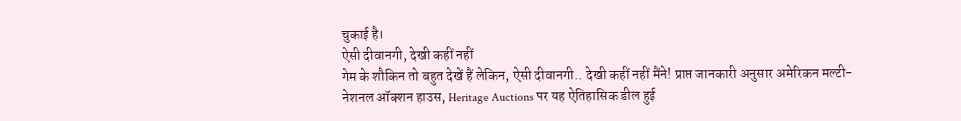चुकाई है।
ऐसी दीवानगी, देखी कहीं नहीं
गेम के शौकिन तो बहुत देखें हैं लेकिन, ऐसी दीवानगी.. देखी कहीं नहीं मैंने! प्राप्त जानकारी अनुसार अमेरिकन मल्टी-नेशनल ऑक्शन हाउस, Heritage Auctions पर यह ऐतिहासिक डील हुई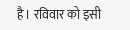है। रविवार को इसी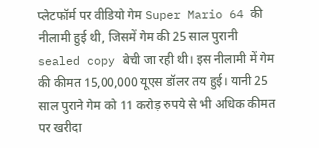प्लेटफॉर्म पर वीडियो गेम Super Mario 64 की नीलामी हुई थी, जिसमें गेम की 25 साल पुरानी sealed copy बेची जा रही थी। इस नीलामी में गेम की कीमत 15,00,000 यूएस डॉलर तय हुई। यानी 25 साल पुराने गेम को 11 करोड़ रुपये से भी अधिक कीमत पर खरीदा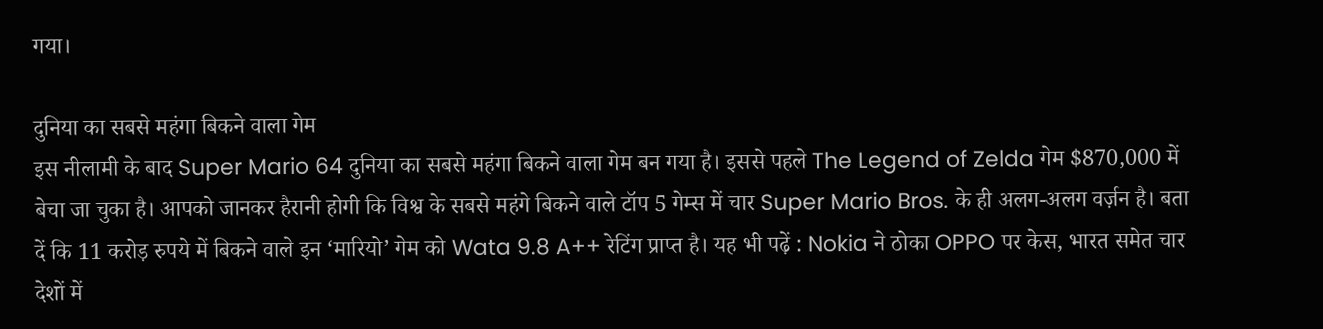गया।

दुनिया का सबसे महंगा बिकने वाला गेम
इस नीलामी के बाद Super Mario 64 दुनिया का सबसे महंगा बिकने वाला गेम बन गया है। इससे पहले The Legend of Zelda गेम $870,000 में बेचा जा चुका है। आपको जानकर हैरानी होगी कि विश्व के सबसे महंगे बिकने वाले टॉप 5 गेम्स में चार Super Mario Bros. के ही अलग-अलग वर्ज़न है। बता दें कि 11 करोड़ रुपये में बिकने वाले इन ‘मारियो’ गेम को Wata 9.8 A++ रेटिंग प्राप्त है। यह भी पढ़ें : Nokia ने ठोका OPPO पर केस, भारत समेत चार देशों में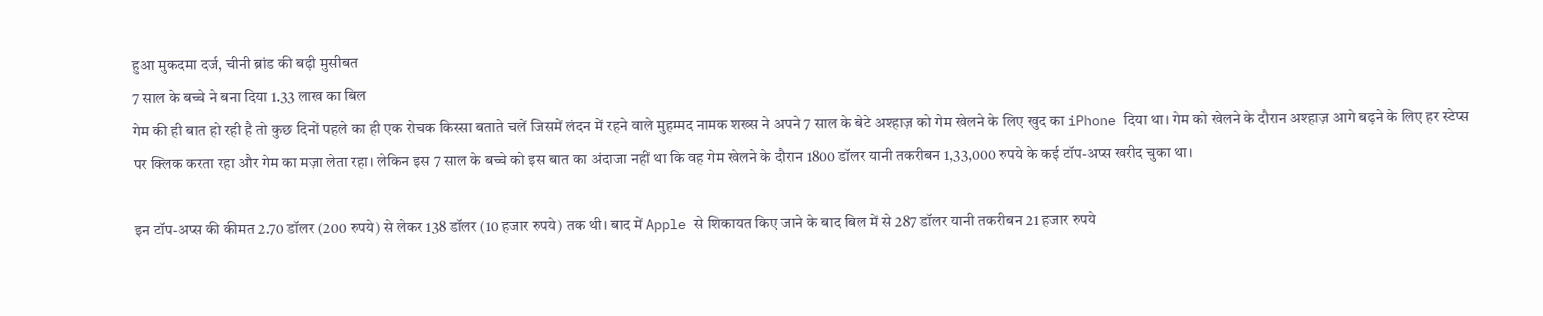हुआ मुकदमा दर्ज, चीनी ब्रांड की बढ़ी मुसीबत
7 साल के बच्चे ने बना दिया 1.33 लाख का बिल
गेम की ही बात हो रही है तो कुछ दिनों पहले का ही एक रोचक किस्सा बताते चलें जिसमें लंदन में रहने वाले मुहम्मद नामक शख्स ने अपने 7 साल के बेटे अश्हाज़ को गेम खेलने के लिए खुद का iPhone दिया था। गेम को खेलने के दौरान अश्हाज़ आगे बढ़ने के लिए हर स्टेप्स पर क्लिक करता रहा और गेम का मज़ा लेता रहा। लेकिन इस 7 साल के बच्चे को इस बात का अंदाजा नहीं था कि वह गेम खेलने के दौरान 1800 डॉलर यानी तकरीबन 1,33,000 रुपये के कई टॉप-अप्स खरीद चुका था।

इन टॉप-अप्स की कीमत 2.70 डॉलर (200 रुपये) से लेकर 138 डॉलर (10 हजार रुपये) तक थी। बाद में Apple से शिकायत किए जाने के बाद बिल में से 287 डॉलर यानी तकरीबन 21 हजार रुपये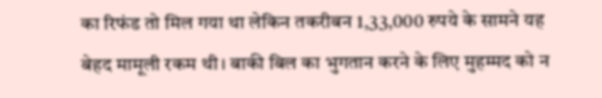का रिफंड तो मिल गया था लेकिन तकरीबन 1,33,000 रुपये के सामने यह बेहद मामूली रकम थी। बाकी बिल का भुगतान करने के लिए मुहम्मद को न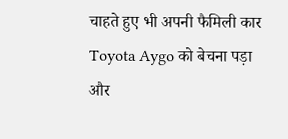चाहते हुए भी अपनी फैमिली कार Toyota Aygo को बेचना पड़ा और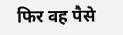फिर वह पैसे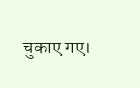चुकाए गए।